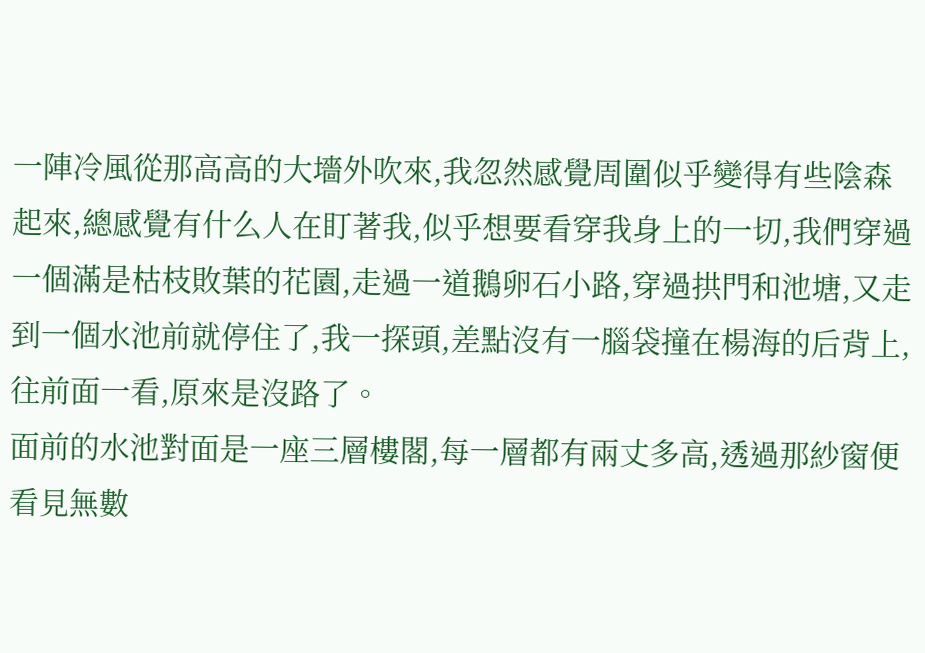一陣冷風從那高高的大墻外吹來,我忽然感覺周圍似乎變得有些陰森起來,總感覺有什么人在盯著我,似乎想要看穿我身上的一切,我們穿過一個滿是枯枝敗葉的花園,走過一道鵝卵石小路,穿過拱門和池塘,又走到一個水池前就停住了,我一探頭,差點沒有一腦袋撞在楊海的后背上,往前面一看,原來是沒路了。
面前的水池對面是一座三層樓閣,每一層都有兩丈多高,透過那紗窗便看見無數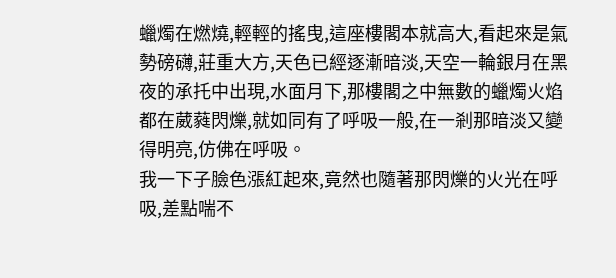蠟燭在燃燒,輕輕的搖曳,這座樓閣本就高大,看起來是氣勢磅礴,莊重大方,天色已經逐漸暗淡,天空一輪銀月在黑夜的承托中出現,水面月下,那樓閣之中無數的蠟燭火焰都在葳蕤閃爍,就如同有了呼吸一般,在一剎那暗淡又變得明亮,仿佛在呼吸。
我一下子臉色漲紅起來,竟然也隨著那閃爍的火光在呼吸,差點喘不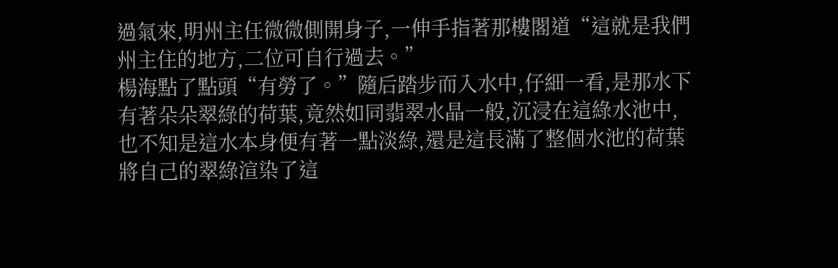過氣來,明州主任微微側開身子,一伸手指著那樓閣道“這就是我們州主住的地方,二位可自行過去。”
楊海點了點頭“有勞了。”隨后踏步而入水中,仔細一看,是那水下有著朵朵翠綠的荷葉,竟然如同翡翠水晶一般,沉浸在這綠水池中,也不知是這水本身便有著一點淡綠,還是這長滿了整個水池的荷葉將自己的翠綠渲染了這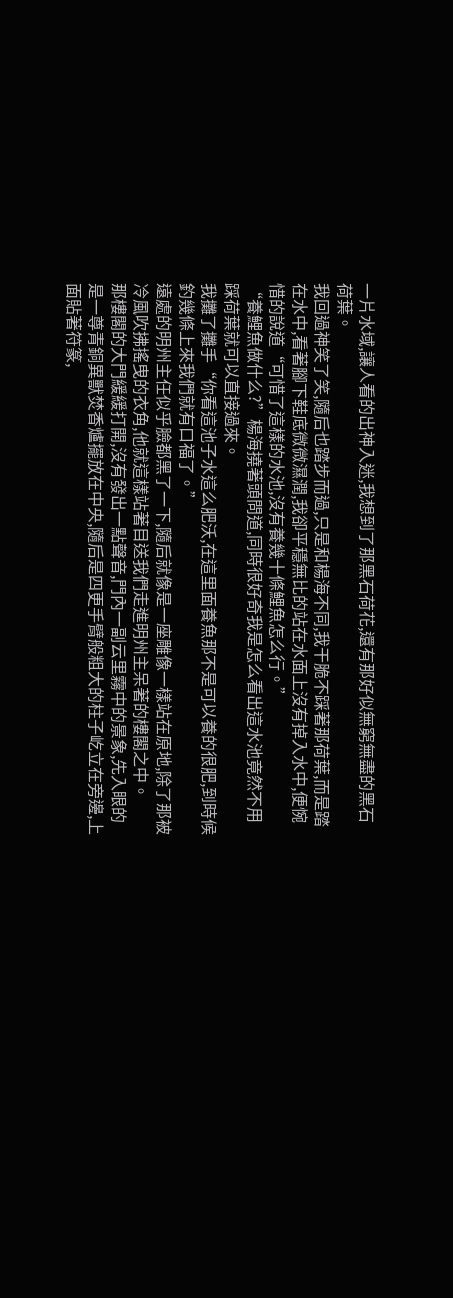一片水域,讓人看的出神入迷,我想到了那黑石荷花,還有那好似無窮無盡的黑石荷葉。
我回過神笑了笑,隨后也踏步而過,只是和楊海不同,我干脆不踩著那荷葉,而是踏在水中,看著腳下鞋底微微濕潤,我卻平穩無比的站在水面上沒有掉入水中,便惋惜的說道“可惜了這樣的水池,沒有養幾十條鯉魚怎么行。”
“養鯉魚做什么?”楊海撓著頭問道,同時很好奇我是怎么看出這水池竟然不用踩荷葉就可以直接過來。
我攤了攤手“你看這池子水這么肥沃,在這里面養魚那不是可以養的很肥,到時候釣幾條上來我們就有口福了。”
遠處的明州主任似乎臉都黑了一下,隨后就像是一座雕像一樣站在原地,除了那被冷風吹拂搖曳的衣角,他就這樣站著目送我們走進明州主呆著的樓閣之中。
那樓閣的大門緩緩打開,沒有發出一點聲音,門內一副云里霧中的景象,先入眼的是一尊青銅異獸焚香爐擺放在中央,隨后是四更手臂般粗大的柱子屹立在旁邊,上面貼著符篆,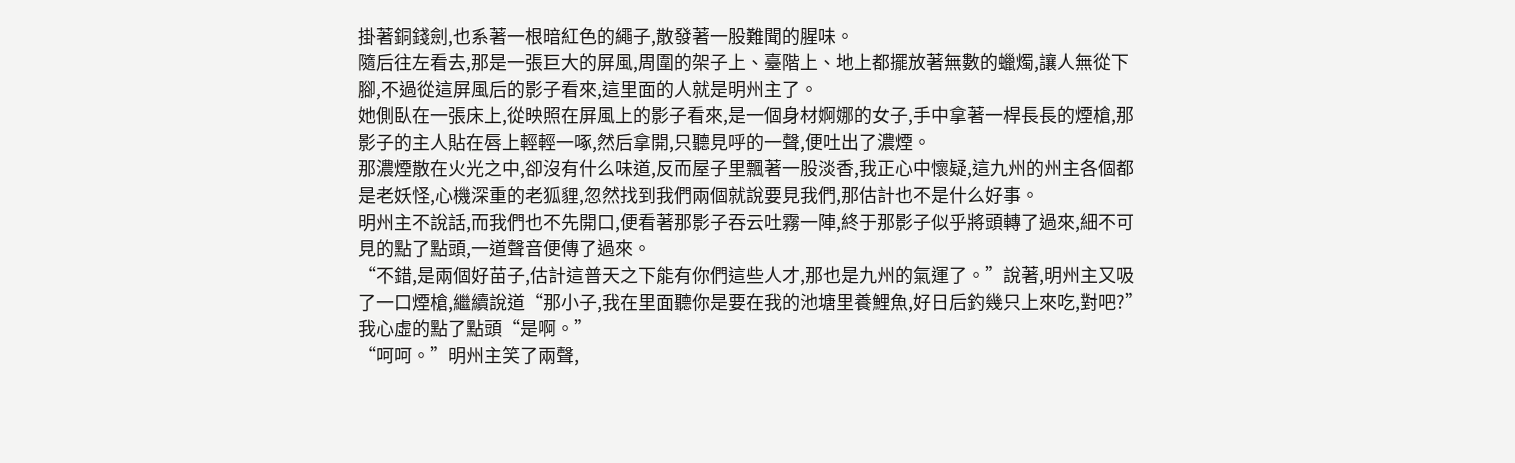掛著銅錢劍,也系著一根暗紅色的繩子,散發著一股難聞的腥味。
隨后往左看去,那是一張巨大的屏風,周圍的架子上、臺階上、地上都擺放著無數的蠟燭,讓人無從下腳,不過從這屏風后的影子看來,這里面的人就是明州主了。
她側臥在一張床上,從映照在屏風上的影子看來,是一個身材婀娜的女子,手中拿著一桿長長的煙槍,那影子的主人貼在唇上輕輕一啄,然后拿開,只聽見呼的一聲,便吐出了濃煙。
那濃煙散在火光之中,卻沒有什么味道,反而屋子里飄著一股淡香,我正心中懷疑,這九州的州主各個都是老妖怪,心機深重的老狐貍,忽然找到我們兩個就說要見我們,那估計也不是什么好事。
明州主不說話,而我們也不先開口,便看著那影子吞云吐霧一陣,終于那影子似乎將頭轉了過來,細不可見的點了點頭,一道聲音便傳了過來。
“不錯,是兩個好苗子,估計這普天之下能有你們這些人才,那也是九州的氣運了。”說著,明州主又吸了一口煙槍,繼續說道“那小子,我在里面聽你是要在我的池塘里養鯉魚,好日后釣幾只上來吃,對吧?”
我心虛的點了點頭“是啊。”
“呵呵。”明州主笑了兩聲,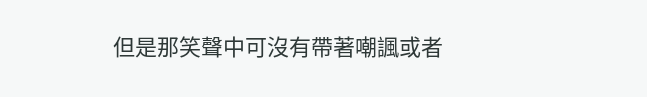但是那笑聲中可沒有帶著嘲諷或者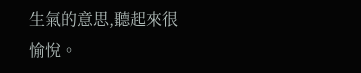生氣的意思,聽起來很愉悅。